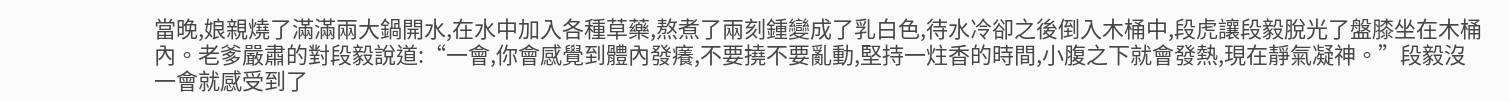當晚,娘親燒了滿滿兩大鍋開水,在水中加入各種草藥,熬煮了兩刻鍾變成了乳白色,待水冷卻之後倒入木桶中,段虎讓段毅脫光了盤膝坐在木桶內。老爹嚴肅的對段毅說道:“一會,你會感覺到體內發癢,不要撓不要亂動,堅持一炷香的時間,小腹之下就會發熱,現在靜氣凝神。”段毅沒一會就感受到了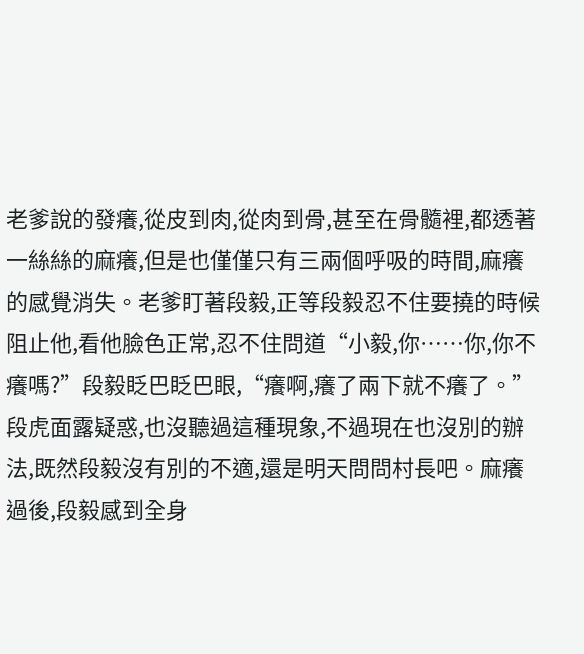老爹說的發癢,從皮到肉,從肉到骨,甚至在骨髓裡,都透著一絲絲的麻癢,但是也僅僅只有三兩個呼吸的時間,麻癢的感覺消失。老爹盯著段毅,正等段毅忍不住要撓的時候阻止他,看他臉色正常,忍不住問道“小毅,你……你,你不癢嗎?”段毅眨巴眨巴眼,“癢啊,癢了兩下就不癢了。”段虎面露疑惑,也沒聽過這種現象,不過現在也沒別的辦法,既然段毅沒有別的不適,還是明天問問村長吧。麻癢過後,段毅感到全身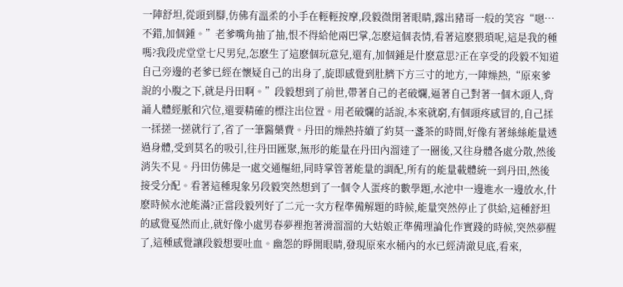一陣舒坦,從頭到腳,仿佛有溫柔的小手在輕輕按摩,段毅微閉著眼睛,露出豬哥一般的笑容“嗯…不錯,加個鍾。”老爹嘴角抽了抽,恨不得給他兩巴掌,怎麽這個表情,看著這麽猥瑣呢,這是我的種嗎?我段虎堂堂七尺男兒,怎麽生了這麽個玩意兒,還有,加個鍾是什麽意思?正在享受的段毅不知道自己旁邊的老爹已經在懷疑自己的出身了,旋即感覺到肚臍下方三寸的地方,一陣燥熱,“原來爹說的小腹之下,就是丹田啊。”段毅想到了前世,帶著自己的老破爛,逼著自己對著一個木頭人,背誦人體經脈和穴位,還要精確的標注出位置。用老破爛的話說,本來就窮,有個頭疼感冒的,自己揉一揉搓一搓就行了,省了一筆醫藥費。丹田的燥熱持續了約莫一盞茶的時間,好像有著絲絲能量透過身體,受到莫名的吸引,往丹田匯聚,無形的能量在丹田內溜達了一圈後,又往身體各處分散,然後消失不見。丹田仿佛是一處交通樞紐,同時掌管著能量的調配,所有的能量載體統一到丹田,然後接受分配。看著這種現象另段毅突然想到了一個令人蛋疼的數學題,水池中一邊進水一邊放水,什麽時候水池能滿?正當段毅列好了二元一次方程準備解題的時候,能量突然停止了供給,這種舒坦的感覺戛然而止,就好像小處男春夢裡抱著滑溜溜的大姑娘正準備理論化作實踐的時候,突然夢醒了,這種感覺讓段毅想要吐血。幽怨的睜開眼睛,發現原來水桶內的水已經清澈見底,看來,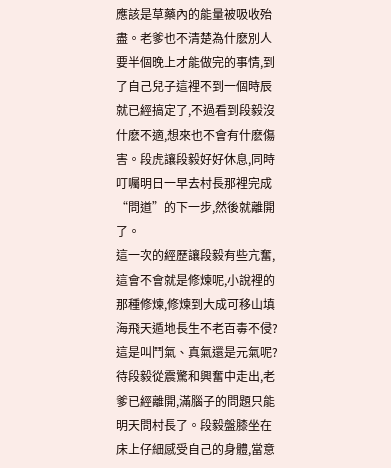應該是草藥內的能量被吸收殆盡。老爹也不清楚為什麽別人要半個晚上才能做完的事情,到了自己兒子這裡不到一個時辰就已經搞定了,不過看到段毅沒什麽不適,想來也不會有什麽傷害。段虎讓段毅好好休息,同時叮囑明日一早去村長那裡完成“問道”的下一步,然後就離開了。
這一次的經歷讓段毅有些亢奮,這會不會就是修煉呢,小說裡的那種修煉,修煉到大成可移山填海飛天遁地長生不老百毒不侵?這是叫鬥氣、真氣還是元氣呢?待段毅從震驚和興奮中走出,老爹已經離開,滿腦子的問題只能明天問村長了。段毅盤膝坐在床上仔細感受自己的身體,當意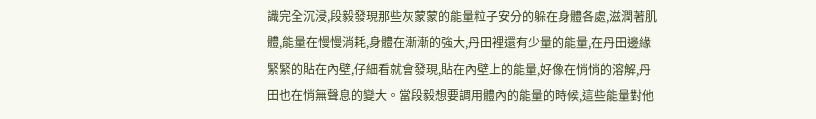識完全沉浸,段毅發現那些灰蒙蒙的能量粒子安分的躲在身體各處,滋潤著肌體,能量在慢慢消耗,身體在漸漸的強大,丹田裡還有少量的能量,在丹田邊緣緊緊的貼在內壁,仔細看就會發現,貼在內壁上的能量,好像在悄悄的溶解,丹田也在悄無聲息的變大。當段毅想要調用體內的能量的時候,這些能量對他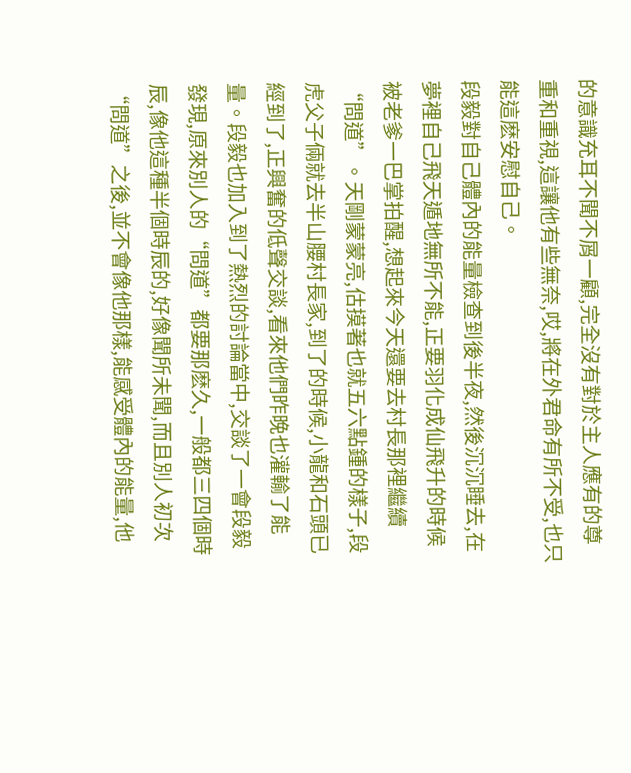的意識充耳不聞不屑一顧,完全沒有對於主人應有的尊重和重視,這讓他有些無奈,哎,將在外君命有所不受,也只能這麽安慰自己。
段毅對自己體內的能量檢查到後半夜,然後沉沉睡去,在夢裡自己飛天遁地無所不能,正要羽化成仙飛升的時候被老爹一巴掌拍醒,想起來今天還要去村長那裡繼續“問道”。天剛蒙蒙亮,估摸著也就五六點鍾的樣子,段虎父子倆就去半山腰村長家,到了的時候,小龍和石頭已經到了,正興奮的低聲交談,看來他們昨晚也灌輸了能量。段毅也加入到了熱烈的討論當中,交談了一會段毅發現,原來別人的“問道”都要那麽久,一般都三四個時辰,像他這種半個時辰的,好像聞所未聞,而且別人初次“問道”之後,並不會像他那樣,能感受體內的能量,他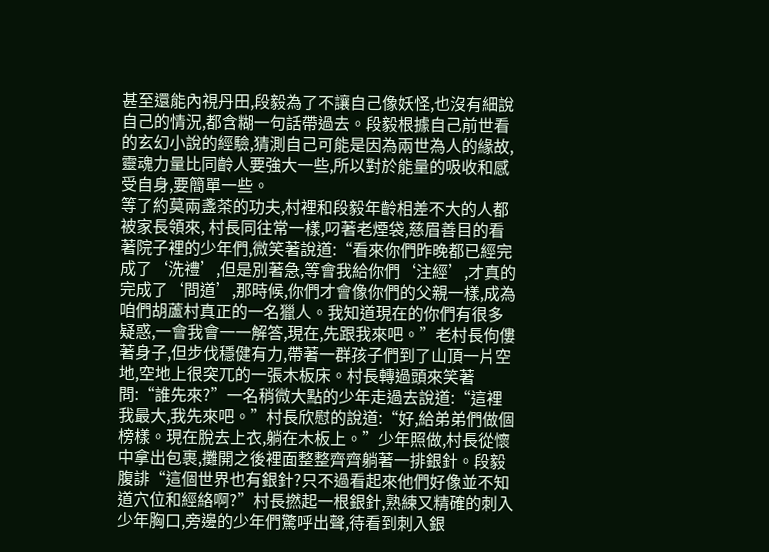甚至還能內視丹田,段毅為了不讓自己像妖怪,也沒有細說自己的情況,都含糊一句話帶過去。段毅根據自己前世看的玄幻小說的經驗,猜測自己可能是因為兩世為人的緣故,靈魂力量比同齡人要強大一些,所以對於能量的吸收和感受自身,要簡單一些。
等了約莫兩盞茶的功夫,村裡和段毅年齡相差不大的人都被家長領來, 村長同往常一樣,叼著老煙袋,慈眉善目的看著院子裡的少年們,微笑著說道:“看來你們昨晚都已經完成了‘洗禮’,但是別著急,等會我給你們‘注經’,才真的完成了‘問道’,那時候,你們才會像你們的父親一樣,成為咱們胡蘆村真正的一名獵人。我知道現在的你們有很多疑惑,一會我會一一解答,現在,先跟我來吧。”老村長佝僂著身子,但步伐穩健有力,帶著一群孩子們到了山頂一片空地,空地上很突兀的一張木板床。村長轉過頭來笑著問:“誰先來?”一名稍微大點的少年走過去說道:“這裡我最大,我先來吧。”村長欣慰的說道:“好,給弟弟們做個榜樣。現在脫去上衣,躺在木板上。”少年照做,村長從懷中拿出包裹,攤開之後裡面整整齊齊躺著一排銀針。段毅腹誹“這個世界也有銀針?只不過看起來他們好像並不知道穴位和經絡啊?”村長撚起一根銀針,熟練又精確的刺入少年胸口,旁邊的少年們驚呼出聲,待看到刺入銀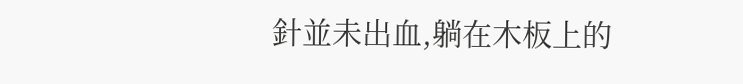針並未出血,躺在木板上的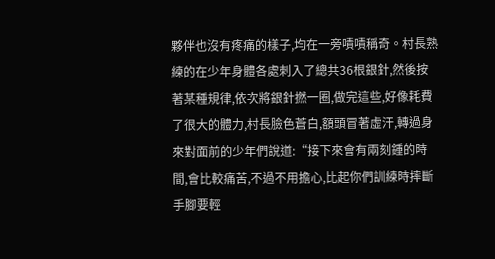夥伴也沒有疼痛的樣子,均在一旁嘖嘖稱奇。村長熟練的在少年身體各處刺入了總共36根銀針,然後按著某種規律,依次將銀針撚一圈,做完這些,好像耗費了很大的體力,村長臉色蒼白,額頭冒著虛汗,轉過身來對面前的少年們說道:“接下來會有兩刻鍾的時間,會比較痛苦,不過不用擔心,比起你們訓練時摔斷手腳要輕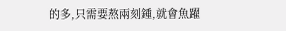的多,只需要熬兩刻鍾,就會魚躍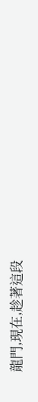龍門,現在,趁著這段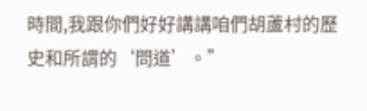時間,我跟你們好好講講咱們胡蘆村的歷史和所謂的‘問道’。”